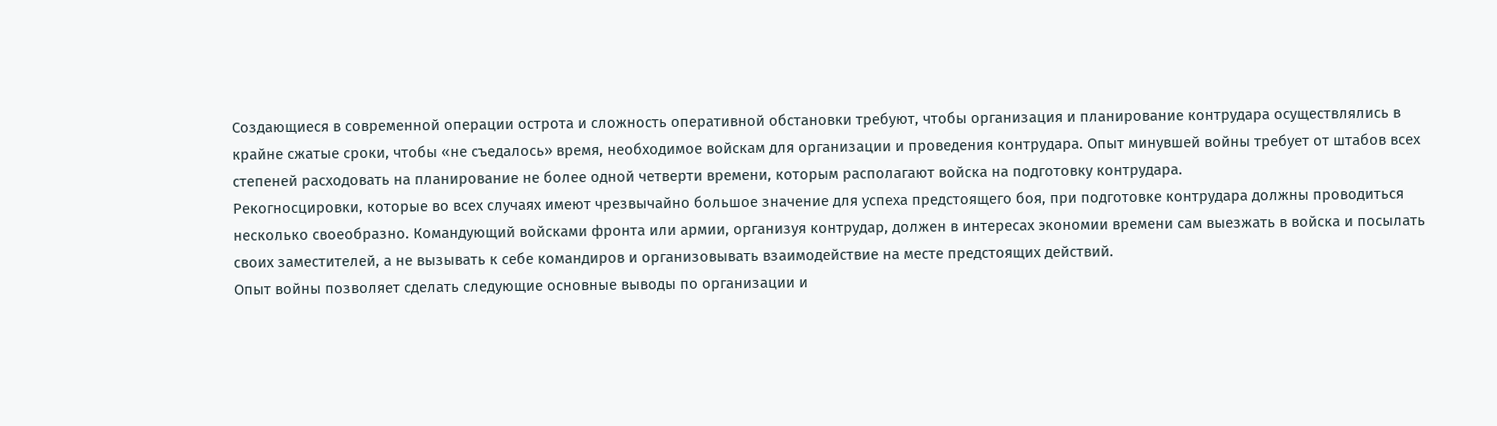Создающиеся в современной операции острота и сложность оперативной обстановки требуют, чтобы организация и планирование контрудара осуществлялись в крайне сжатые сроки, чтобы «не съедалось» время, необходимое войскам для организации и проведения контрудара. Опыт минувшей войны требует от штабов всех степеней расходовать на планирование не более одной четверти времени, которым располагают войска на подготовку контрудара.
Рекогносцировки, которые во всех случаях имеют чрезвычайно большое значение для успеха предстоящего боя, при подготовке контрудара должны проводиться несколько своеобразно. Командующий войсками фронта или армии, организуя контрудар, должен в интересах экономии времени сам выезжать в войска и посылать своих заместителей, а не вызывать к себе командиров и организовывать взаимодействие на месте предстоящих действий.
Опыт войны позволяет сделать следующие основные выводы по организации и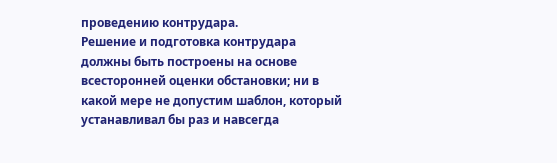проведению контрудара.
Решение и подготовка контрудара должны быть построены на основе всесторонней оценки обстановки; ни в какой мере не допустим шаблон, который устанавливал бы раз и навсегда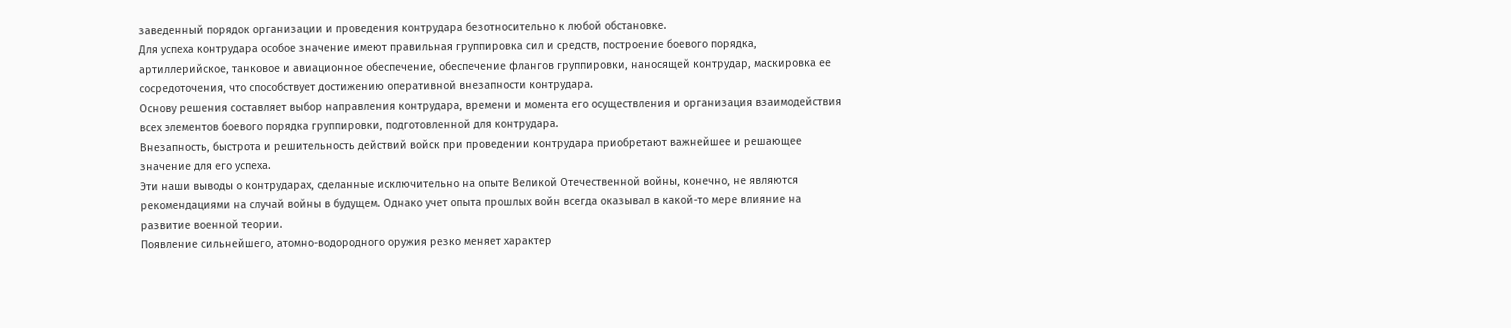заведенный порядок организации и проведения контрудара безотносительно к любой обстановке.
Для успеха контрудара особое значение имеют правильная группировка сил и средств, построение боевого порядка, артиллерийское, танковое и авиационное обеспечение, обеспечение флангов группировки, наносящей контрудар, маскировка ее сосредоточения, что способствует достижению оперативной внезапности контрудара.
Основу решения составляет выбор направления контрудара, времени и момента его осуществления и организация взаимодействия всех элементов боевого порядка группировки, подготовленной для контрудара.
Внезапность, быстрота и решительность действий войск при проведении контрудара приобретают важнейшее и решающее значение для его успеха.
Эти наши выводы о контрударах, сделанные исключительно на опыте Великой Отечественной войны, конечно, не являются рекомендациями на случай войны в будущем. Однако учет опыта прошлых войн всегда оказывал в какой-то мере влияние на развитие военной теории.
Появление сильнейшего, атомно-водородного оружия резко меняет характер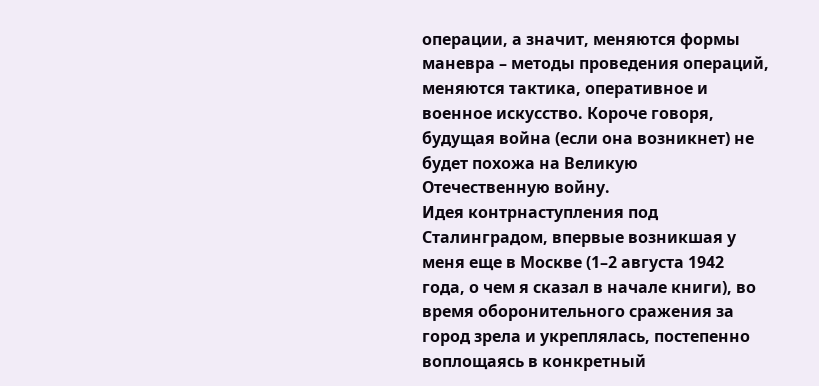операции, а значит, меняются формы маневра – методы проведения операций, меняются тактика, оперативное и военное искусство. Короче говоря, будущая война (если она возникнет) не будет похожа на Великую Отечественную войну.
Идея контрнаступления под Сталинградом, впервые возникшая у меня еще в Москве (1–2 августа 1942 года, о чем я сказал в начале книги), во время оборонительного сражения за город зрела и укреплялась, постепенно воплощаясь в конкретный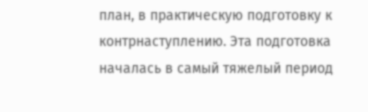план, в практическую подготовку к контрнаступлению. Эта подготовка началась в самый тяжелый период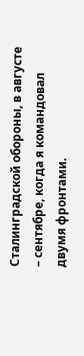Сталинградской обороны, в августе – сентябре, когда я командовал двумя фронтами.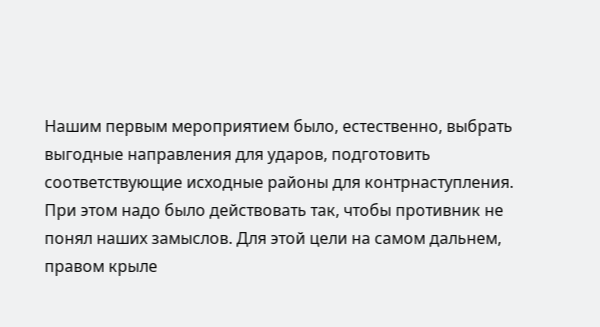Нашим первым мероприятием было, естественно, выбрать выгодные направления для ударов, подготовить соответствующие исходные районы для контрнаступления. При этом надо было действовать так, чтобы противник не понял наших замыслов. Для этой цели на самом дальнем, правом крыле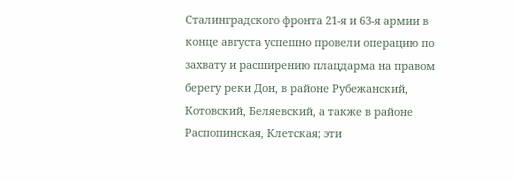Сталинградского фронта 21‑я и 63‑я армии в конце августа успешно провели операцию по захвату и расширению плацдарма на правом берегу реки Дон, в районе Рубежанский, Котовский, Беляевский, а также в районе Распопинская, Клетская; эти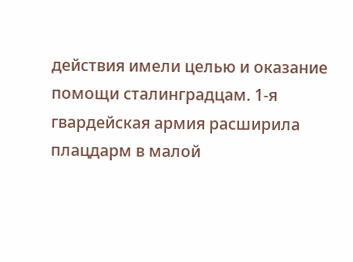действия имели целью и оказание помощи сталинградцам. 1‑я гвардейская армия расширила плацдарм в малой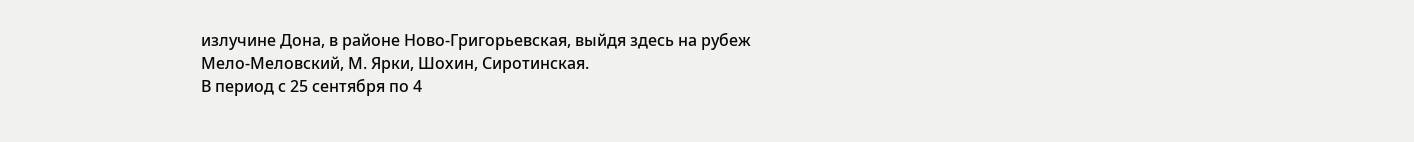излучине Дона, в районе Ново-Григорьевская, выйдя здесь на рубеж Мело-Меловский, М. Ярки, Шохин, Сиротинская.
В период с 25 сентября по 4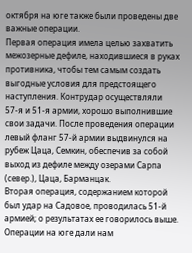октября на юге также были проведены две важные операции.
Первая операция имела целью захватить межозерные дефиле, находившиеся в руках противника, чтобы тем самым создать выгодные условия для предстоящего наступления. Контрудар осуществляли 57‑я и 51‑я армии, хорошо выполнившие свои задачи. После проведения операции левый фланг 57‑й армии выдвинулся на рубеж Цаца, Семкин, обеспечив за собой выход из дефиле между озерами Сарпа (север.), Цаца, Барманцак.
Вторая операция, содержанием которой был удар на Садовое, проводилась 51‑й армией; о результатах ее говорилось выше.
Операции на юге дали нам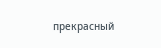прекрасный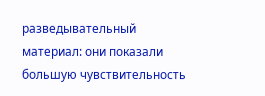разведывательный материал: они показали большую чувствительность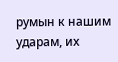румын к нашим ударам, их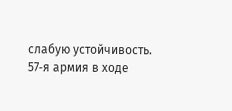слабую устойчивость. 57‑я армия в ходе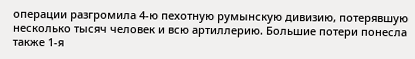операции разгромила 4‑ю пехотную румынскую дивизию, потерявшую несколько тысяч человек и всю артиллерию. Большие потери понесла также 1‑я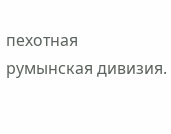пехотная румынская дивизия.